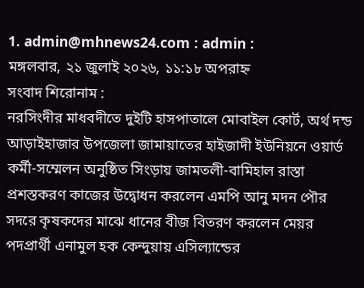1. admin@mhnews24.com : admin :
মঙ্গলবার, ২১ জুলাই ২০২৬, ১১:১৮ অপরাহ্ন
সংবাদ শিরোনাম :
নরসিংদীর মাধবদীতে দুইটি হাসপাতালে মোবাইল কোর্ট, অর্থ দন্ড আড়াইহাজার উপজেলা জামায়াতের হাইজাদী ইউনিয়নে ওয়ার্ড কর্মী-সম্মেলন অনুষ্ঠিত সিংড়ায় জামতলী-বামিহাল রাস্তা প্রশস্তকরণ কাজের উদ্বোধন করলেন এমপি আনু মদন পৌর সদরে কৃষকদের মাঝে ধানের বীজ বিতরণ করলেন মেয়র পদপ্রার্থী এনামুল হক কেন্দুয়ায় এসিল্যান্ডের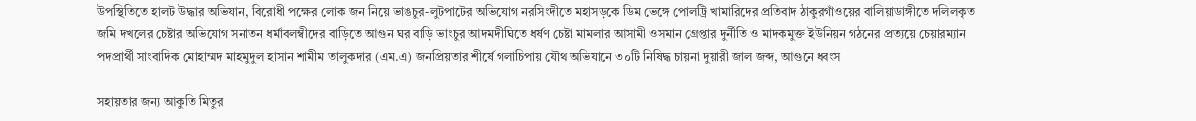উপস্থিতিতে হালট উদ্ধার অভিযান, বিরোধী পক্ষের লোক জন নিয়ে ভাঙচুর-লুটপাটের অভিযোগ নরসিংদীতে মহাসড়কে ডিম ভেঙ্গে পোলট্রি খামারিদের প্রতিবাদ ঠাকুরগাঁওয়ের বালিয়াডাঙ্গীতে দলিলকৃত জমি দখলের চেষ্টার অভিযোগ সনাতন ধর্মাবলম্বীদের বাড়িতে আগুন ঘর বাড়ি ভাংচুর আদমদীঘিতে ধর্ষণ চেষ্টা মামলার আসামী ওসমান গ্রেপ্তার দুর্নীতি ও মাদকমুক্ত ইউনিয়ন গঠনের প্রত্যয়ে চেয়ারম্যান পদপ্রার্থী সাংবাদিক মোহাম্মদ মাহমুদুল হাসান শামীম তালুকদার (এম.এ) জনপ্রিয়তার শীর্ষে গলাচিপায় যৌথ অভিযানে ৩০টি নিষিদ্ধ চায়না দুয়ারী জাল জব্দ, আগুনে ধ্বংস

সহায়তার জন্য আকুতি মিতুর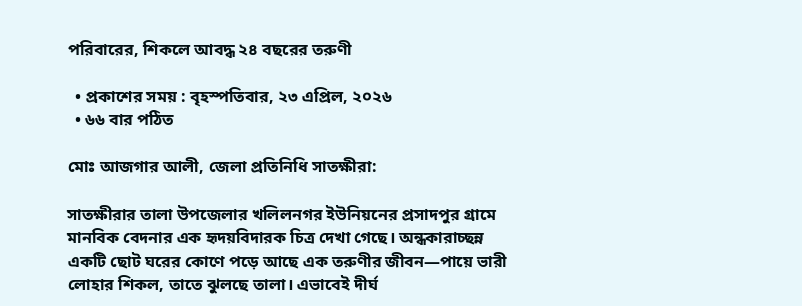পরিবারের, শিকলে আবদ্ধ ২৪ বছরের তরুণী

  • প্রকাশের সময় : বৃহস্পতিবার, ২৩ এপ্রিল, ২০২৬
  • ৬৬ বার পঠিত

মোঃ আজগার আলী, জেলা প্রতিনিধি সাতক্ষীরা:

সাতক্ষীরার তালা উপজেলার খলিলনগর ইউনিয়নের প্রসাদপুর গ্রামে মানবিক বেদনার এক হৃদয়বিদারক চিত্র দেখা গেছে। অন্ধকারাচ্ছন্ন একটি ছোট ঘরের কোণে পড়ে আছে এক তরুণীর জীবন—পায়ে ভারী লোহার শিকল, তাতে ঝুলছে তালা। এভাবেই দীর্ঘ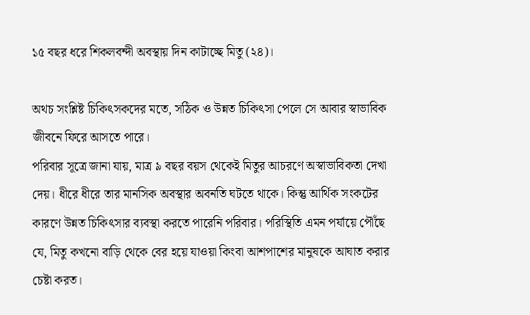১৫ বছর ধরে শিকলবন্দী অবস্থায় দিন কাটাচ্ছে মিতু (২৪)।

অথচ সংশ্লিষ্ট চিকিৎসকদের মতে, সঠিক ও উন্নত চিকিৎসা পেলে সে আবার স্বাভাবিক জীবনে ফিরে আসতে পারে।
পরিবার সূত্রে জানা যায়, মাত্র ৯ বছর বয়স থেকেই মিতুর আচরণে অস্বাভাবিকতা দেখা দেয়। ধীরে ধীরে তার মানসিক অবস্থার অবনতি ঘটতে থাকে। কিন্তু আর্থিক সংকটের কারণে উন্নত চিকিৎসার ব্যবস্থা করতে পারেনি পরিবার। পরিস্থিতি এমন পর্যায়ে পৌঁছে যে, মিতু কখনো বাড়ি থেকে বের হয়ে যাওয়া কিংবা আশপাশের মানুষকে আঘাত করার চেষ্টা করত।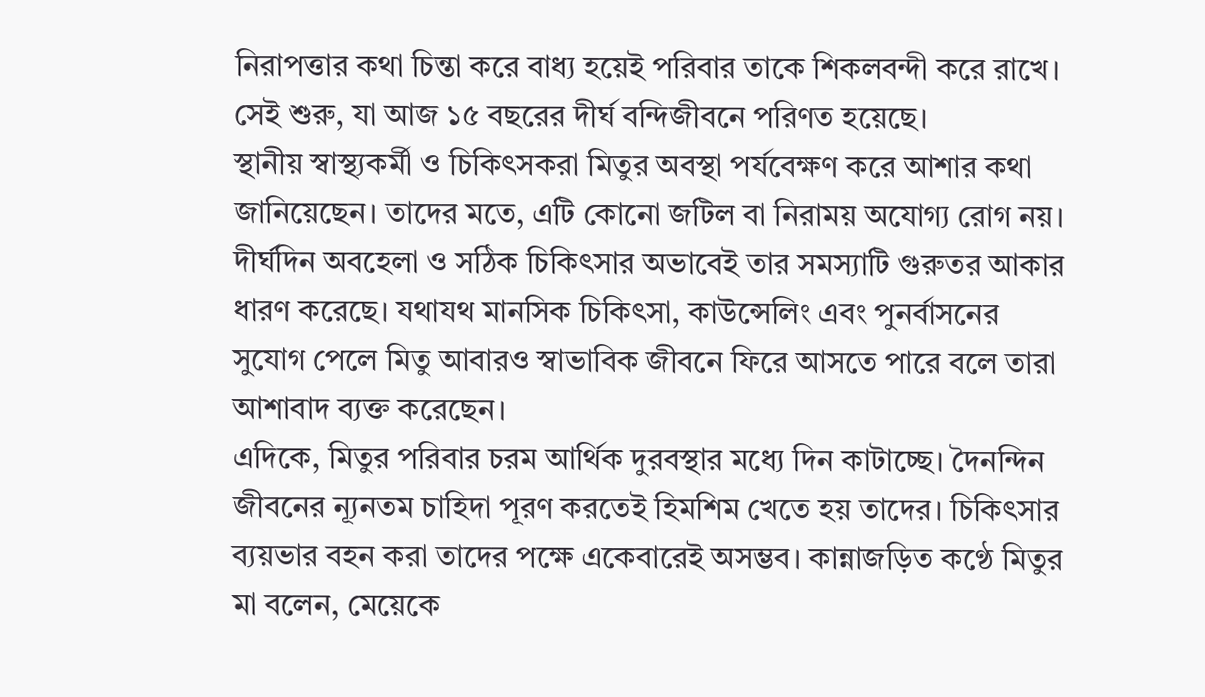নিরাপত্তার কথা চিন্তা করে বাধ্য হয়েই পরিবার তাকে শিকলবন্দী করে রাখে। সেই শুরু, যা আজ ১৫ বছরের দীর্ঘ বন্দিজীবনে পরিণত হয়েছে।
স্থানীয় স্বাস্থ্যকর্মী ও চিকিৎসকরা মিতুর অবস্থা পর্যবেক্ষণ করে আশার কথা জানিয়েছেন। তাদের মতে, এটি কোনো জটিল বা নিরাময় অযোগ্য রোগ নয়। দীর্ঘদিন অবহেলা ও সঠিক চিকিৎসার অভাবেই তার সমস্যাটি গুরুতর আকার ধারণ করেছে। যথাযথ মানসিক চিকিৎসা, কাউন্সেলিং এবং পুনর্বাসনের সুযোগ পেলে মিতু আবারও স্বাভাবিক জীবনে ফিরে আসতে পারে বলে তারা আশাবাদ ব্যক্ত করেছেন।
এদিকে, মিতুর পরিবার চরম আর্থিক দুরবস্থার মধ্যে দিন কাটাচ্ছে। দৈনন্দিন জীবনের ন্যূনতম চাহিদা পূরণ করতেই হিমশিম খেতে হয় তাদের। চিকিৎসার ব্যয়ভার বহন করা তাদের পক্ষে একেবারেই অসম্ভব। কান্নাজড়িত কণ্ঠে মিতুর মা বলেন, মেয়েকে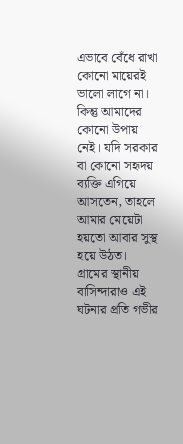এভাবে বেঁধে রাখা কোনো মায়েরই ভালো লাগে না। কিন্তু আমাদের কোনো উপায় নেই। যদি সরকার বা কোনো সহৃদয় ব্যক্তি এগিয়ে আসতেন, তাহলে আমার মেয়েটা হয়তো আবার সুস্থ হয়ে উঠত।
গ্রামের স্থানীয় বাসিন্দারাও এই ঘটনার প্রতি গভীর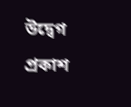উদ্বেগ প্রকাশ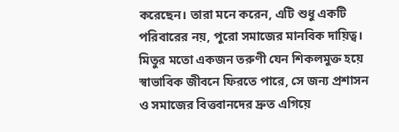করেছেন। তারা মনে করেন, এটি শুধু একটি পরিবারের নয়, পুরো সমাজের মানবিক দায়িত্ব। মিতুর মতো একজন তরুণী যেন শিকলমুক্ত হয়ে স্বাভাবিক জীবনে ফিরতে পারে, সে জন্য প্রশাসন ও সমাজের বিত্তবানদের দ্রুত এগিয়ে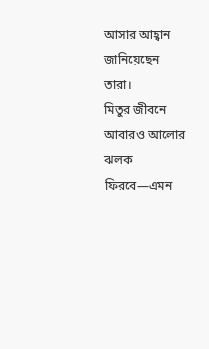আসার আহ্বান জানিয়েছেন তারা।
মিতুর জীবনে আবারও আলোর ঝলক ফিরবে—এমন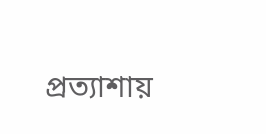প্রত্যাশায়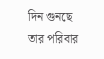দিন গুনছে তার পরিবার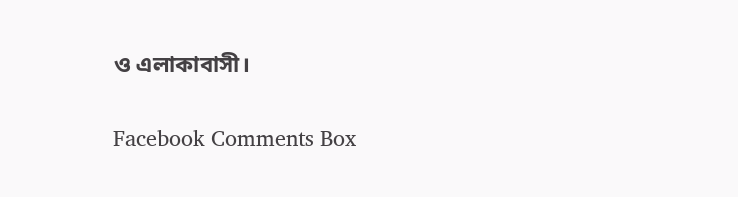ও এলাকাবাসী।

Facebook Comments Box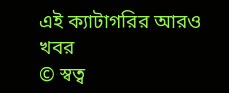এই ক্যাটাগরির আরও খবর
© স্বত্ব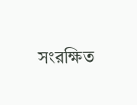সংরক্ষিত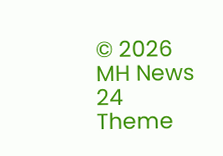© 2026 MH News 24
Theme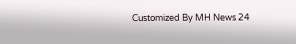Customized By MH News 24